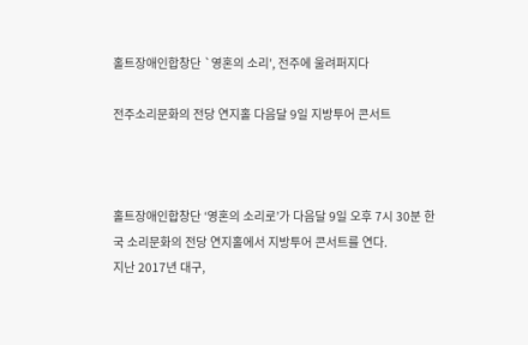홀트장애인합창단 `영혼의 소리', 전주에 울려퍼지다

전주소리문화의 전당 연지홀 다음달 9일 지방투어 콘서트



홀트장애인합창단 ‘영혼의 소리로’가 다음달 9일 오후 7시 30분 한국 소리문화의 전당 연지홀에서 지방투어 콘서트를 연다.
지난 2017년 대구,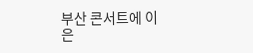부산 콘서트에 이은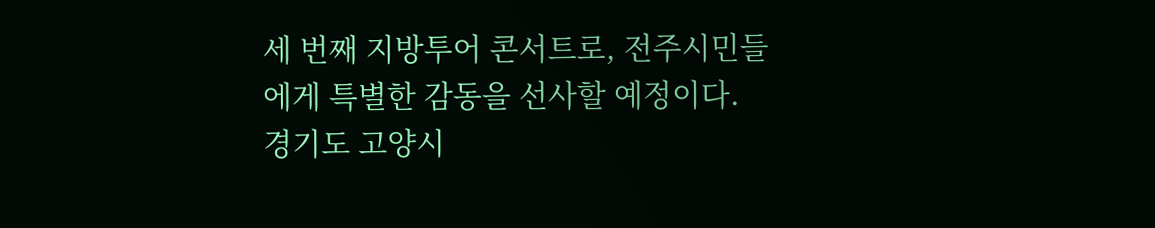세 번째 지방투어 콘서트로, 전주시민들에게 특별한 감동을 선사할 예정이다.
경기도 고양시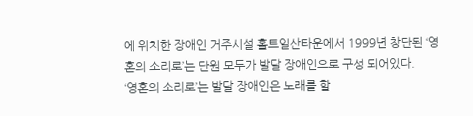에 위치한 장애인 거주시설 홀트일산타운에서 1999년 창단된 ‘영혼의 소리로’는 단원 모두가 발달 장애인으로 구성 되어있다.
‘영혼의 소리로’는 발달 장애인은 노래를 할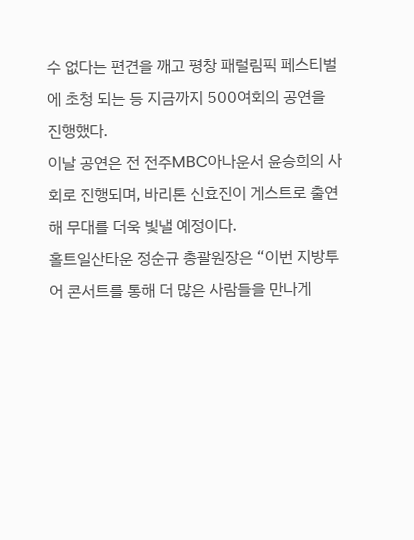수 없다는 편견을 깨고 평창 패럴림픽 페스티벌에 초청 되는 등 지금까지 500여회의 공연을 진행했다.
이날 공연은 전 전주MBC아나운서 윤승희의 사회로 진행되며, 바리톤 신효진이 게스트로 출연해 무대를 더욱 빛낼 예정이다.
홀트일산타운 정순규 총괄원장은 “이번 지방투어 콘서트를 통해 더 많은 사람들을 만나게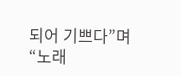되어 기쁘다”며 “노래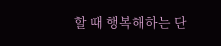할 때 행복해하는 단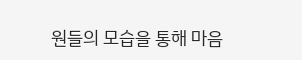원들의 모습을 통해 마음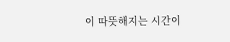이 따뜻해지는 시간이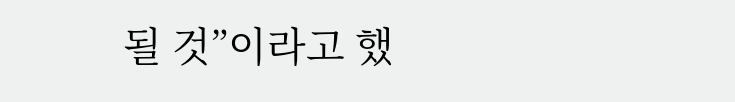될 것”이라고 했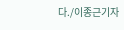다./이종근기자